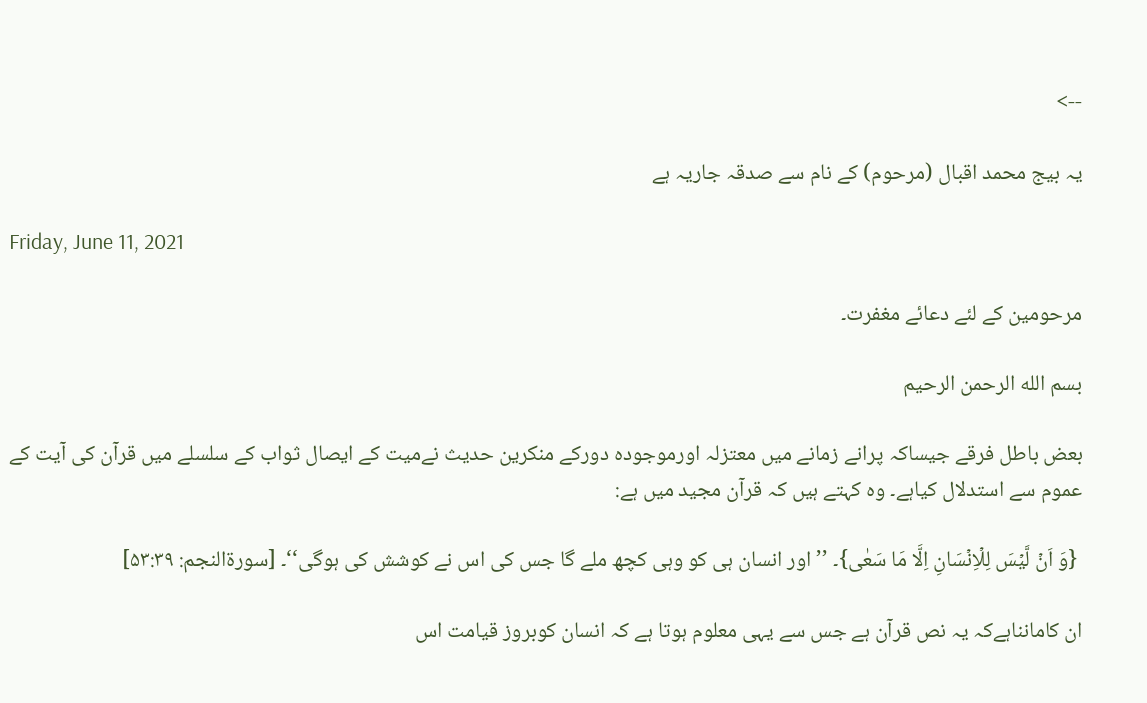-->

یہ بیج محمد اقبال (مرحوم) کے نام سے صدقہ جاریہ ہے

Friday, June 11, 2021

مرحومین کے لئے دعائے مغفرت۔

بسم الله الرحمن الرحیم

بعض باطل فرقے جیساکہ پرانے زمانے میں معتزلہ اورموجودہ دورکے منکرین حدیث نےمیت کے ایصال ثواب کے سلسلے میں قرآن کی آیت کے عموم سے استدلال کیاہے۔ وہ کہتے ہیں کہ قرآن مجید میں ہے:

 {وَ اَنۡ لَّیۡسَ لِلۡاِنۡسَانِ اِلَّا مَا سَعٰی}۔ ’’اور انسان ہی کو وہی کچھ ملے گا جس کی اس نے کوشش کی ہوگی‘‘۔ [سورۃالنجم: ۵۳:۳۹]

ان کامانناہےکہ یہ نص قرآن ہے جس سے یہی معلوم ہوتا ہے کہ انسان کوبروز قیامت اس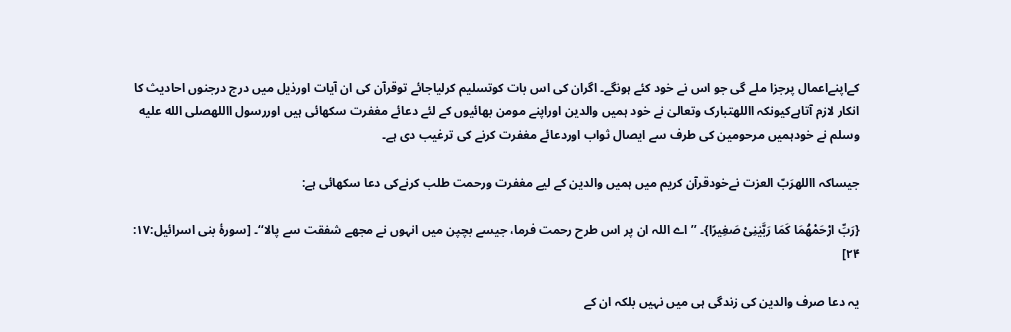کےاپنےاعمال پرجزا ملے گی جو اس نے خود کئے ہونگے۔ اگران کی اس بات کوتسلیم کرلیاجائے توقرآن کی ان آیات اورذیل میں درج درجنوں احادیث کا انکار لازم آتاہےکیونکہ االلهتبارک وتعالیٰ نے خود ہمیں والدین اوراپنے مومن بھائیوں کے لئے دعائے مغفرت سکھائی ہیں اوررسول االلهصلى الله عليه وسلم نے خودہمیں مرحومین کی طرف سے ایصال ثواب اوردعائے مغفرت کرنے کی ترغیب دی ہے۔

جیساکہ االلهرَبّ العزت نےخودقرآن کریم میں ہمیں والدین کے لیے مغفرت ورحمت طلب کرنےکی دعا سکھائی ہے:

{رَبِّ ارْحَمْھُمَا کَمَا رَبَّیٰنِیْ صَغِیرًا}۔ ’’اے اللہ ان پر اس طرح رحمت فرما، جیسے بچپن میں انہوں نے مجھے شفقت سے پالا‘‘۔ [سورۂ بنی اسرائیل:۱۷: ۲۴]

یہ دعا صرف والدین کی زندگی ہی میں نہیں بلکہ ان کے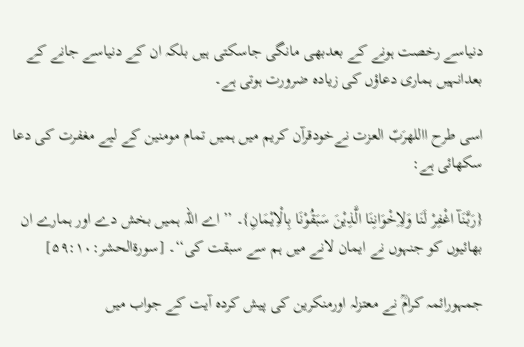دنیاسے رخصت ہونے کے بعدبھی مانگی جاسکتی ہیں بلکہ ان کے دنیاسے جانے کے بعدانہیں ہماری دعاؤں کی زیادہ ضرورت ہوتی ہے۔

اسی طرح االلهرَبّ العزت نےخودقرآن کریم میں ہمیں تمام مومنین کے لیے مغفرت کی دعا سکھائی ہے:

{رَبَّنَآ اغْفِرْ لَنَا وَلِاِخْوَانِنَا الَّذِیْنَ سَبَقُوْنَا بِالْاِیْمَانِ}۔ ’’اے اللہ ہمیں بخش دے اور ہمارے ان بھائیوں کو جنہوں نے ایمان لانے میں ہم سے سبقت کی‘‘۔ [سورۃالحشر:۵۹:۱۰]

جمہورائمہ کرامؒ نے معتزلہ اورمنکرین کی پیش کردہ آیت کے جواب میں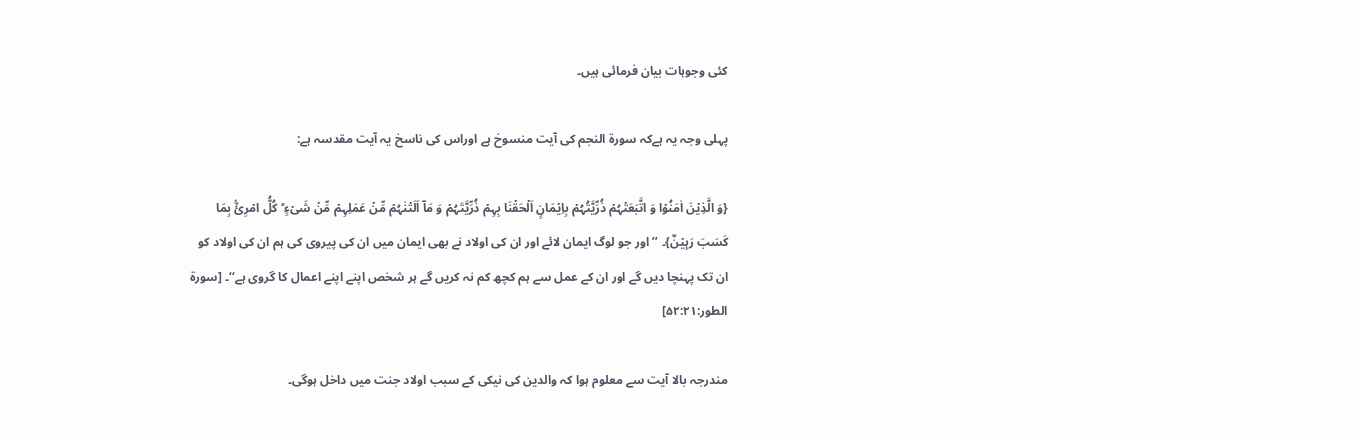کئی وجوہات بیان فرمائی ہیں۔

پہلی وجہ یہ ہےکہ سورۃ النجم کی آیت منسوخ ہے اوراس کی ناسخ یہ آیت مقدسہ ہے:

{وَ الَّذِیۡنَ اٰمَنُوۡا وَ اتَّبَعَتۡہُمۡ ذُرِّیَّتُہُمۡ بِاِیۡمَانٍ اَلۡحَقۡنَا بِہِمۡ ذُرِّیَّتَہُمۡ وَ مَاۤ اَلَتۡنٰہُمۡ مِّنۡ عَمَلِہِمۡ مِّنۡ شَیۡءٍ ؕ کُلُّ امۡرِیًٔۢ بِمَا کَسَبَ رَہِیۡنٌ}۔ ’’ اور جو لوگ ایمان لائے اور ان کی اولاد نے بھی ایمان میں ان کی پیروی کی ہم ان کی اولاد کو ان تک پہنچا دیں گے اور ان کے عمل سے ہم کچھ کم نہ کریں گے ہر شخص اپنے اپنے اعمال کا گروی ہے‘‘۔ [سورۃ الطور:۵۲:۲۱]

مندرجہ بالا آیت سے معلوم ہوا کہ والدین کی نیکی کے سبب اولاد جنت میں داخل ہوگی۔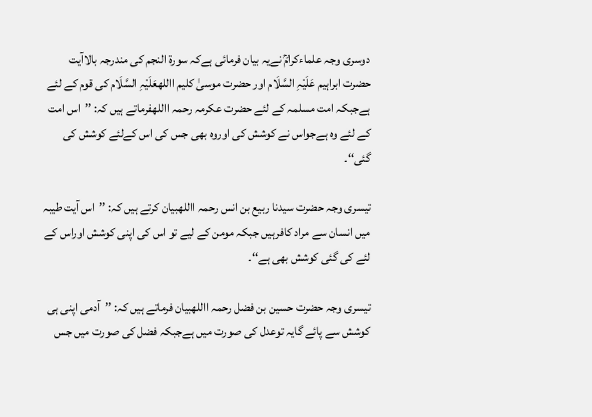دوسری وجہ علماءکرامؒ نےیہ بیان فرمائی ہےکہ سورۃ النجم کی مندرجہ بالاآیت حضرت ابراہیم عَلَیْہِ السَّلَام اور حضرت موسیٰ کلیم االلهعَلَیْہِ السَّلَام کی قوم کے لئے ہےجبکہ امت مسلمہ کے لئے حضرت عکرمہ رحمہ االلهفرماتے ہیں کہ: ’’اس امت کے لئے وہ ہےجواس نے کوشش کی اوروہ بھی جس کی اس کےلئے کوشش کی گئی‘‘۔

تیسری وجہ حضرت سیدنا ربیع بن انس رحمہ االلهبیان کرتے ہیں کہ: ’’اس آیت طیبہ میں انسان سے مراد کافرہیں جبکہ مومن کے لیے تو اس کی اپنی کوشش اوراس کے لئے کی گئی کوشش بھی ہے‘‘۔

تیسری وجہ حضرت حسین بن فضل رحمہ االلهبیان فرماتے ہیں کہ: ’’آدمی اپنی ہی کوشش سے پائے گایہ توعدل کی صورت میں ہےجبکہ فضل کی صورت میں جس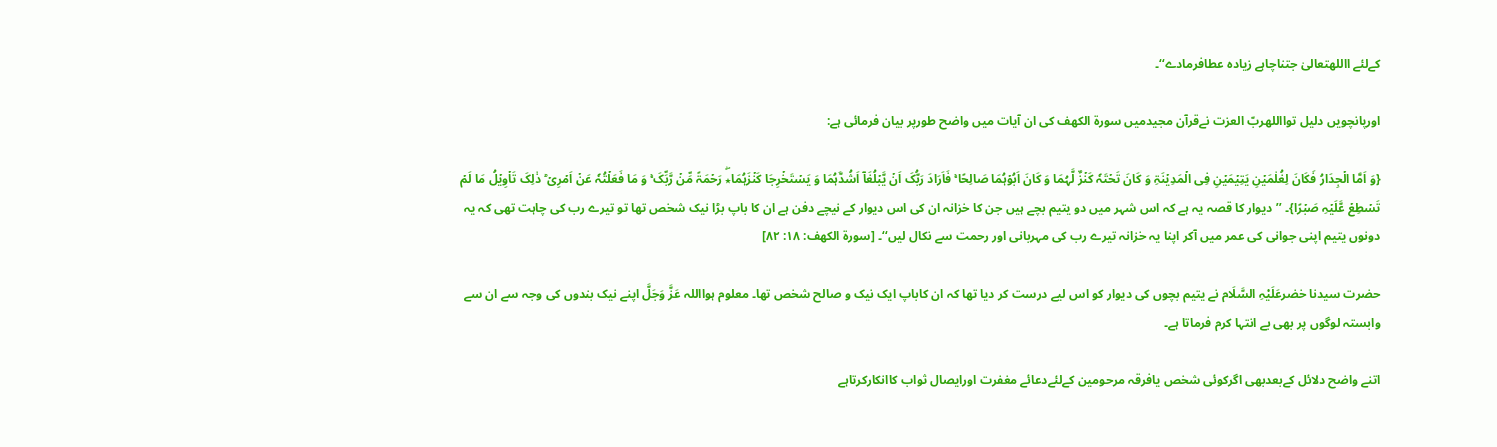کےلئے االلهتعالیٰ جتناچاہے زیادہ عطافرمادے‘‘۔

اورپانچویں دلیل توااللهربّ العزت نےقرآن مجیدمیں سورۃ الکھف کی ان آیات میں واضح طورپر بیان فرمائی ہے:

{وَ اَمَّا الۡجِدَارُ فَکَانَ لِغُلٰمَیۡنِ یَتِیۡمَیۡنِ فِی الۡمَدِیۡنَۃِ وَ کَانَ تَحۡتَہٗ کَنۡزٌ لَّہُمَا وَ کَانَ اَبُوۡہُمَا صَالِحًا ۚ فَاَرَادَ رَبُّکَ اَنۡ یَّبۡلُغَاۤ اَشُدَّہُمَا وَ یَسۡتَخۡرِجَا کَنۡزَہُمَا٭ۖ رَحۡمَۃً مِّنۡ رَّبِّکَ ۚ وَ مَا فَعَلۡتُہٗ عَنۡ اَمۡرِیۡ ؕ ذٰلِکَ تَاۡوِیۡلُ مَا لَمۡ تَسۡطِعۡ عَّلَیۡہِ صَبۡرًا}۔ ’’دیوار کا قصہ یہ ہے کہ اس شہر میں دو یتیم بچے ہیں جن کا خزانہ ان کی اس دیوار کے نیچے دفن ہے ان کا باپ بڑا نیک شخص تھا تو تیرے رب کی چاہت تھی کہ یہ دونوں یتیم اپنی جوانی کی عمر میں آکر اپنا یہ خزانہ تیرے رب کی مہربانی اور رحمت سے نکال لیں‘‘۔ [سورۃ الکھف: ۱۸: ۸۲]

حضرت سیدنا خضرعَلَیْہِ السَّلَام نے یتیم بچوں کی دیوار کو اس لیے درست کر دیا تھا کہ ان کاباپ ایک نیک و صالح شخص تھا۔ معلوم ہوااللہ عَزَّ وَجَلَّ اپنے نیک بندوں کی وجہ سے ان سے وابستہ لوگوں پر بھی بے انتہا کرم فرماتا ہے۔

اتنے واضح دلائل کےبعدبھی اگرکوئی شخص یافرقہ مرحومین کےلئےدعائے مغفرت اورایصال ثواب کاانکارکرتاہے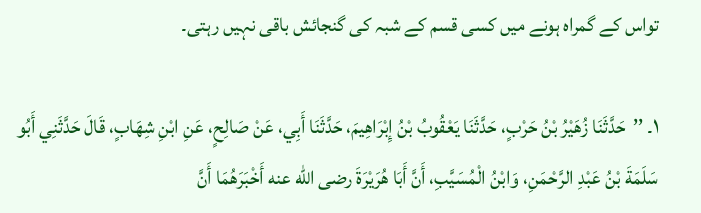تواس کے گمراہ ہونے میں کسی قسم کے شبہ کی گنجائش باقی نہیں رہتی۔

۱۔ ’’حَدَّثَنَا زُهَيْرُ بْنُ حَرْبٍ، حَدَّثَنَا يَعْقُوبُ بْنُ إِبْرَاهِيمَ، حَدَّثَنَا أَبِي، عَنْ صَالِحٍ، عَنِ ابْنِ شِهَابٍ، قَالَ حَدَّثَنِي أَبُو سَلَمَةَ بْنُ عَبْدِ الرَّحْمَنِ، وَابْنُ الْمُسَيَّبِ، أَنَّ أَبَا هُرَيْرَةَ رضى الله عنه أَخْبَرَهُمَا أَنَّ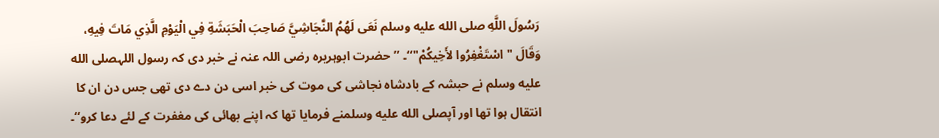رَسُولَ اللَّهِ صلى الله عليه وسلم نَعَى لَهُمُ النَّجَاشِيَّ صَاحِبَ الْحَبَشَةِ فِي الْيَوْمِ الَّذِي مَاتَ فِيهِ، وَقَالَ "اسْتَغْفِرُوا لأَخِيكُمْ"‘‘۔ ’’حضرت ابوہریرہ رضی اللہ عنہ نے خبر دی کہ رسول اللہصلى الله عليه وسلم نے حبشہ کے بادشاہ نجاشی کی موت کی خبر اسی دن دے دی تھی جس دن ان کا انتقال ہوا تھا اور آپصلى الله عليه وسلمنے فرمایا تھا کہ اپنے بھائی کی مغفرت کے لئے دعا کرو‘‘۔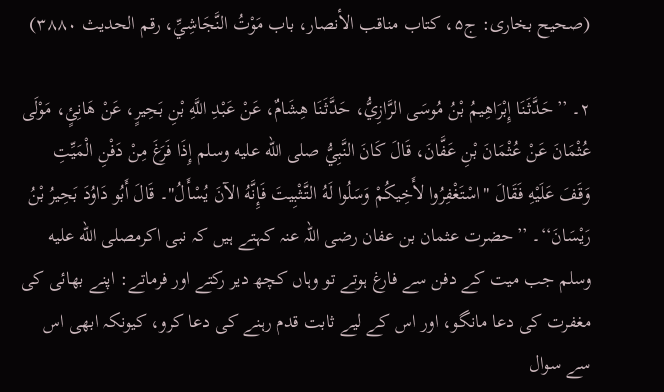(صحیح بخاری: ج۵، کتاب مناقب الأنصار، باب مَوْتُ النَّجَاشِيِّ، رقم الحدیث ۳۸۸۰)

۲۔ ’’حَدَّثَنَا إِبْرَاهِيمُ بْنُ مُوسَى الرَّازِيُّ، حَدَّثَنَا هِشَامٌ، عَنْ عَبْدِ اللَّهِ بْنِ بَحِيرٍ، عَنْ هَانِئٍ، مَوْلَى عُثْمَانَ عَنْ عُثْمَانَ بْنِ عَفَّانَ، قَالَ كَانَ النَّبِيُّ صلى الله عليه وسلم إِذَا فَرَغَ مِنْ دَفْنِ الْمَيِّتِ وَقَفَ عَلَيْهِ فَقَالَ "اسْتَغْفِرُوا لأَخِيكُمْ وَسَلُوا لَهُ التَّثْبِيتَ فَإِنَّهُ الآنَ يُسْأَلُ"۔ قَالَ أَبُو دَاوُدَ بَحِيرُ بْنُ رَيْسَانَ‘‘۔ ’’حضرت عثمان بن عفان رضی اللہ عنہ کہتے ہیں کہ نبی اکرمصلى الله عليه وسلم جب میت کے دفن سے فارغ ہوتے تو وہاں کچھ دیر رکتے اور فرماتے: اپنے بھائی کی مغفرت کی دعا مانگو، اور اس کے لیے ثابت قدم رہنے کی دعا کرو، کیونکہ ابھی اس سے سوال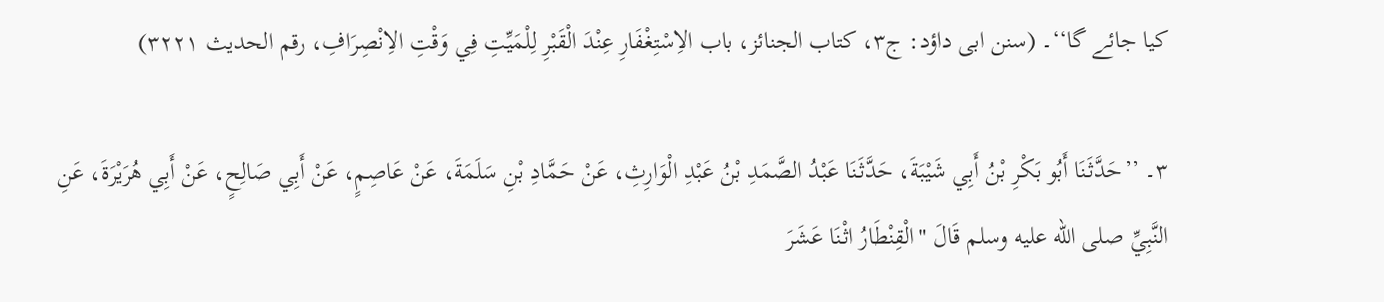کیا جائے گا‘‘۔ (سنن ابی داؤد: ج۳، کتاب الجنائز، باب الاِسْتِغْفَارِ عِنْدَ الْقَبْرِ لِلْمَيِّتِ فِي وَقْتِ الاِنْصِرَافِ، رقم الحدیث ۳۲۲۱)

۳۔ ’’حَدَّثَنَا أَبُو بَكْرِ بْنُ أَبِي شَيْبَةَ، حَدَّثَنَا عَبْدُ الصَّمَدِ بْنُ عَبْدِ الْوَارِثِ، عَنْ حَمَّادِ بْنِ سَلَمَةَ، عَنْ عَاصِمٍ، عَنْ أَبِي صَالِحٍ، عَنْ أَبِي هُرَيْرَةَ، عَنِ النَّبِيِّ صلى الله عليه وسلم قَالَ "الْقِنْطَارُ اثْنَا عَشَرَ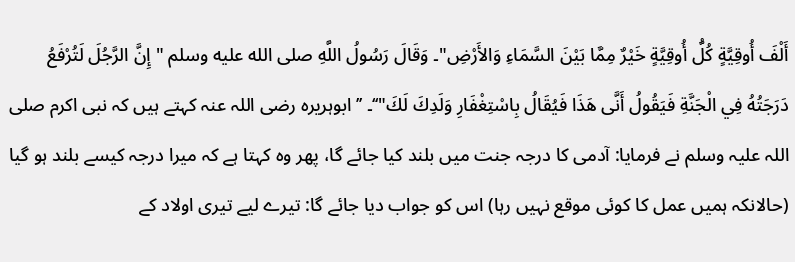أَلْفَ أُوقِيَّةٍ كُلُّ أُوقِيَّةٍ خَيْرٌ مِمَّا بَيْنَ السَّمَاءِ وَالأَرْضِ"۔ وَقَالَ رَسُولُ اللَّهِ صلى الله عليه وسلم "إِنَّ الرَّجُلَ لَتُرْفَعُ دَرَجَتُهُ فِي الْجَنَّةِ فَيَقُولُ أَنَّى هَذَا فَيُقَالُ بِاسْتِغْفَارِ وَلَدِكَ لَكَ"‘‘۔ ’’ابوہریرہ رضی اللہ عنہ کہتے ہیں کہ نبی اکرم صلی اللہ علیہ وسلم نے فرمایا: آدمی کا درجہ جنت میں بلند کیا جائے گا، پھر وہ کہتا ہے کہ میرا درجہ کیسے بلند ہو گیا (حالانکہ ہمیں عمل کا کوئی موقع نہیں رہا) اس کو جواب دیا جائے گا: تیرے لیے تیری اولاد کے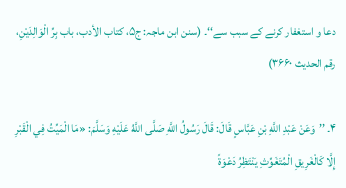دعا و استغفار کرنے کے سبب سے‘‘۔ (سنن ابن ماجہ: ج۵، کتاب الأدب، باب بِرِّ الْوَالِدَيْنِ، رقم الحدیث ۳۶۶۰)

۴۔ ’’وَعَنْ عَبْدِ اللَّهِ بْنِ عَبَّاسٍ قَالَ: قَالَ رَسُولُ اللَّهِ صَلَّى اللَّهُ عَلَيْهِ وَسَلَّمَ: «مَا الْمَيِّتُ فِي الْقَبْرِ إِلَّا كَالْغَرِيقِ الْمُتَغَوِّثِ يَنْتَظِرُ دَعْوَةً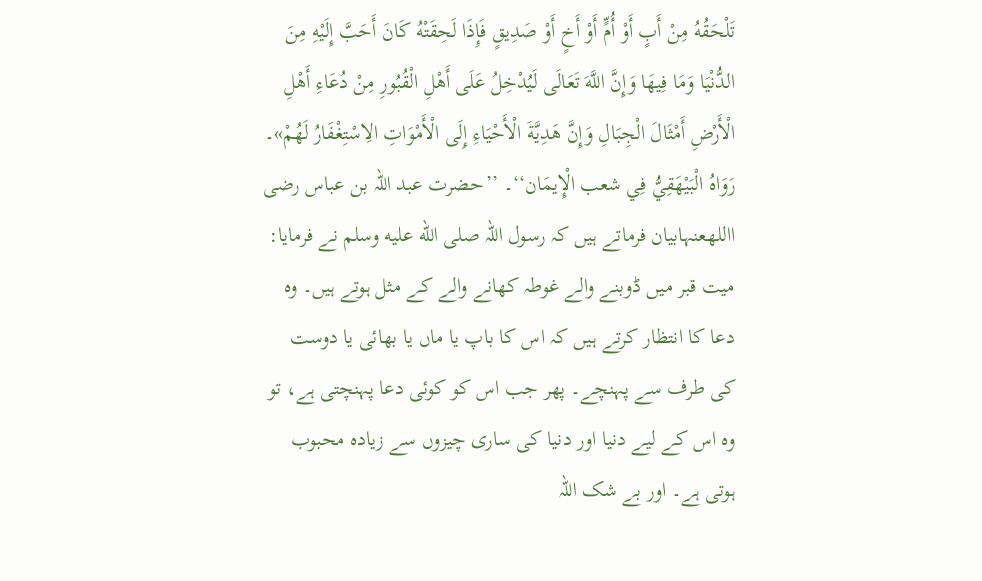تَلْحَقُهُ مِنْ أَبٍ أَوْ أُمٍّ أَوْ أَخٍ أَوْ صَدِيقٍ فَإِذَا لَحِقَتْهُ كَانَ أَحَبَّ إِلَيْهِ مِنَ الدُّنْيَا وَمَا فِيهَا وَإِنَّ اللَّهَ تَعَالَى لَيُدْخِلُ عَلَى أَهْلِ الْقُبُورِ مِنْ دُعَاءِ أَهْلِ الْأَرْضِ أَمْثَالَ الْجِبَالِ وَإِنَّ هَدِيَّةَ الْأَحْيَاءِ إِلَى الْأَمْوَاتِ الِاسْتِغْفَارُ لَهُمْ»۔ رَوَاهُ الْبَيْهَقِيُّ فِي شعب الْإِيمَان‘‘۔ ’’حضرت عبد اللہ بن عباس رضی االلهعنہابیان فرماتے ہیں کہ رسول اللہ صلى الله عليه وسلم نے فرمایا: میت قبر میں ڈوبنے والے غوطہ کھانے والے کے مثل ہوتے ہیں۔ وہ دعا کا انتظار کرتے ہیں کہ اس کا باپ یا ماں یا بھائی یا دوست کی طرف سے پہنچے۔ پھر جب اس کو کوئی دعا پہنچتی ہے، تو وہ اس کے لیے دنیا اور دنیا کی ساری چیزوں سے زیادہ محبوب ہوتی ہے۔ اور بے شک اللہ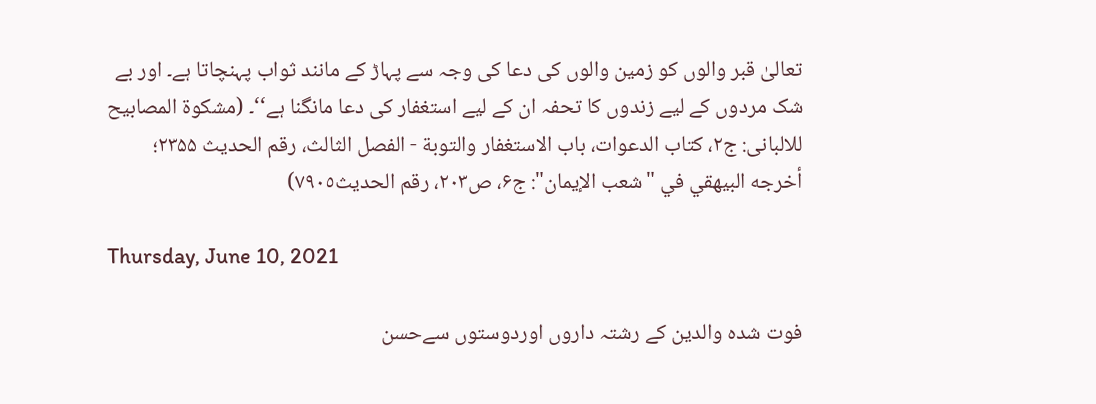تعالیٰ قبر والوں کو زمین والوں کی دعا کی وجہ سے پہاڑ کے مانند ثواب پہنچاتا ہے۔ اور بے شک مردوں کے لیے زندوں کا تحفہ ان کے لیے استغفار کی دعا مانگنا ہے‘‘۔ (مشکوۃ المصابیح للالبانی: ج۲، كتاب الدعوات، باب الاستغفار والتوبة - الفصل الثالث، رقم الحدیث ۲۳۵۵؛ أخرجه البيهقي في "شعب الإيمان": ج۶، ص۲۰۳، رقم الحدیث٧٩٠٥)

Thursday, June 10, 2021

فوت شدہ والدین کے رشتہ داروں اوردوستوں سےحسن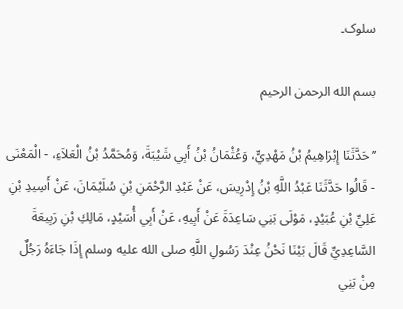سلوک۔

بسم الله الرحمن الرحیم

’’حَدَّثَنَا إِبْرَاهِيمُ بْنُ مَهْدِيٍّ، وَعُثْمَانُ بْنُ أَبِي شَيْبَةَ، وَمُحَمَّدُ بْنُ الْعَلاَءِ، - الْمَعْنَى - قَالُوا حَدَّثَنَا عَبْدُ اللَّهِ بْنُ إِدْرِيسَ، عَنْ عَبْدِ الرَّحْمَنِ بْنِ سُلَيْمَانَ، عَنْ أَسِيدِ بْنِ عَلِيِّ بْنِ عُبَيْدٍ، مَوْلَى بَنِي سَاعِدَةَ عَنْ أَبِيهِ، عَنْ أَبِي أُسَيْدٍ، مَالِكِ بْنِ رَبِيعَةَ السَّاعِدِيِّ قَالَ بَيْنَا نَحْنُ عِنْدَ رَسُولِ اللَّهِ صلى الله عليه وسلم إِذَا جَاءَهُ رَجُلٌ مِنْ بَنِي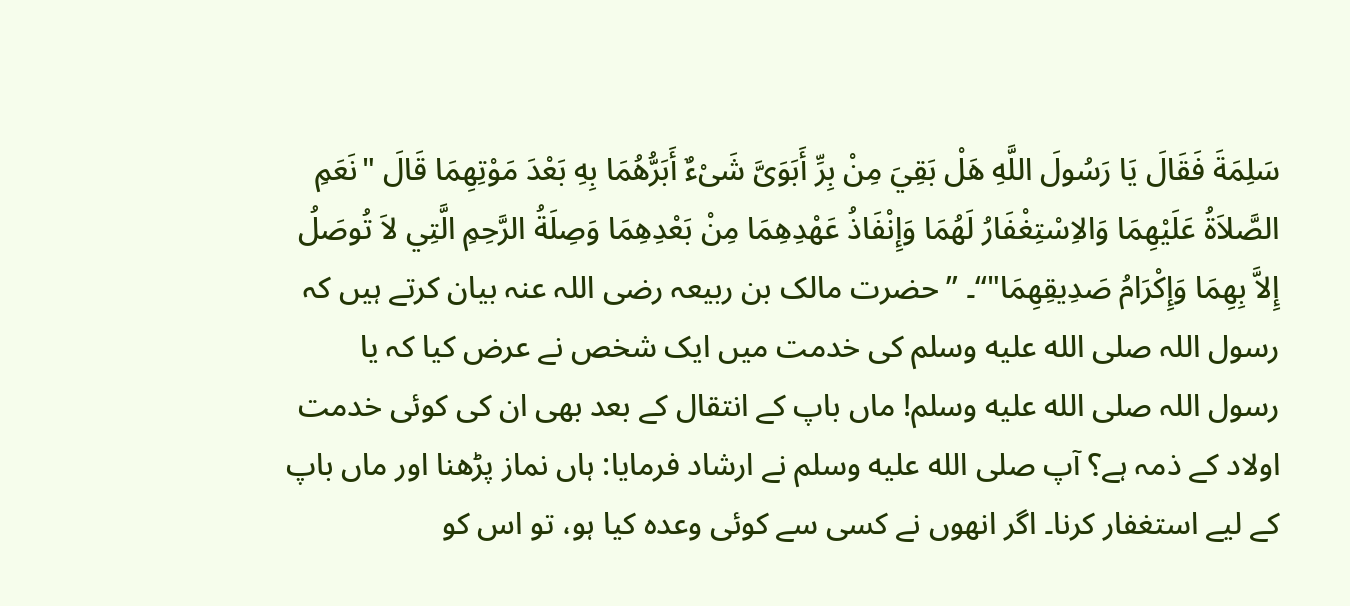سَلِمَةَ فَقَالَ يَا رَسُولَ اللَّهِ هَلْ بَقِيَ مِنْ بِرِّ أَبَوَىَّ شَىْءٌ أَبَرُّهُمَا بِهِ بَعْدَ مَوْتِهِمَا قَالَ "نَعَمِ الصَّلاَةُ عَلَيْهِمَا وَالاِسْتِغْفَارُ لَهُمَا وَإِنْفَاذُ عَهْدِهِمَا مِنْ بَعْدِهِمَا وَصِلَةُ الرَّحِمِ الَّتِي لاَ تُوصَلُ إِلاَّ بِهِمَا وَإِكْرَامُ صَدِيقِهِمَا"‘‘۔ ’’حضرت مالک بن ربیعہ رضی اللہ عنہ بیان کرتے ہیں کہ رسول اللہ صلى الله عليه وسلم کی خدمت میں ایک شخص نے عرض کیا کہ یا رسول اللہ صلى الله عليه وسلم! ماں باپ کے انتقال کے بعد بھی ان کی کوئی خدمت اولاد کے ذمہ ہے؟ آپ صلى الله عليه وسلم نے ارشاد فرمایا: ہاں نماز پڑھنا اور ماں باپ کے لیے استغفار کرنا۔ اگر انھوں نے کسی سے کوئی وعدہ کیا ہو، تو اس کو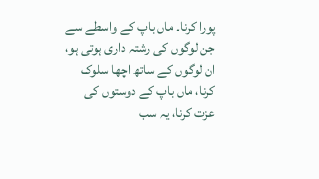پورا کرنا۔ ماں باپ کے واسطے سے جن لوگوں کی رشتہ داری ہوتی ہو، ان لوگوں کے ساتھ اچھا سلوک کرنا، ماں باپ کے دوستوں کی عزت کرنا، یہ سب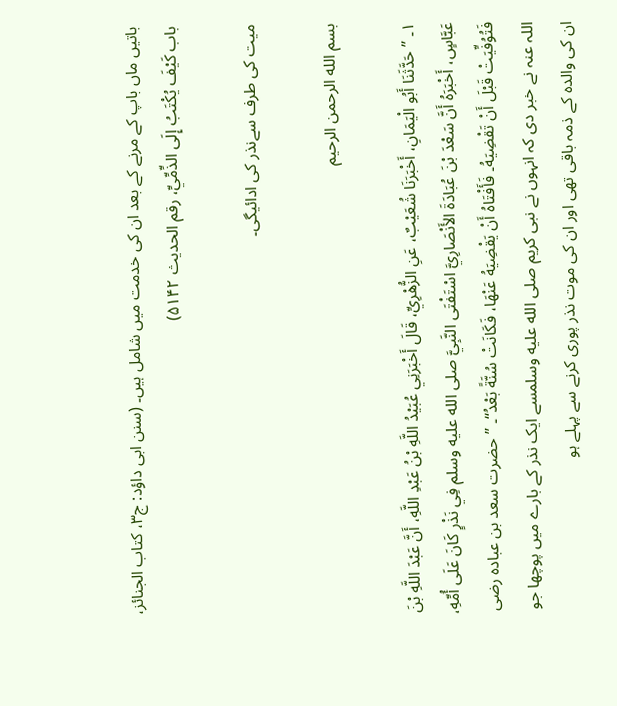باتیں ماں باپ کے مرنے کے بعد ان کی خدمت میں شامل ہیں۔ (سنن ابی داؤد: ج۳، كتاب الجنائز، باب كَيْفَ يُكْتَبُ إِلَى الذِّمِّيِّ، رقم الحدیث ۵۱۴۲)

میت کی طرف سےنذر کی ادائیگی۔

بسم الله الرحمن الرحیم

۱۔ ’’حَدَّثَنَا أَبُو الْيَمَانِ، أَخْبَرَنَا شُعَيْبٌ، عَنِ الزُّهْرِيِّ، قَالَ أَخْبَرَنِي عُبَيْدُ اللَّهِ بْنُ عَبْدِ اللَّهِ، أَنَّ عَبْدَ اللَّهِ بْنَ عَبَّاسٍ، أَخْبَرَهُ أَنَّ سَعْدَ بْنَ عُبَادَةَ الأَنْصَارِيَّ اسْتَفْتَى النَّبِيَّ صلى الله عليه وسلم فِي نَذْرٍ كَانَ عَلَى أُمِّهِ، فَتُوُفِّيَتْ قَبْلَ أَنْ تَقْضِيَهُ۔ فَأَفْتَاهُ أَنْ يَقْضِيَهُ عَنْهَا، فَكَانَتْ سُنَّةً بَعْدُ‘‘۔ ’’حضرت سعد بن عبادہ رضی اللہ عنہ نے خبر دی کہ انہوں نے نبی کریم صلى الله عليه وسلمسے ایک نذر کے بارے میں پوچھا جو ان کی والدہ کے ذمہ باقی تھی اور ان کی موت نذر پوری کرنے سے پہلے ہو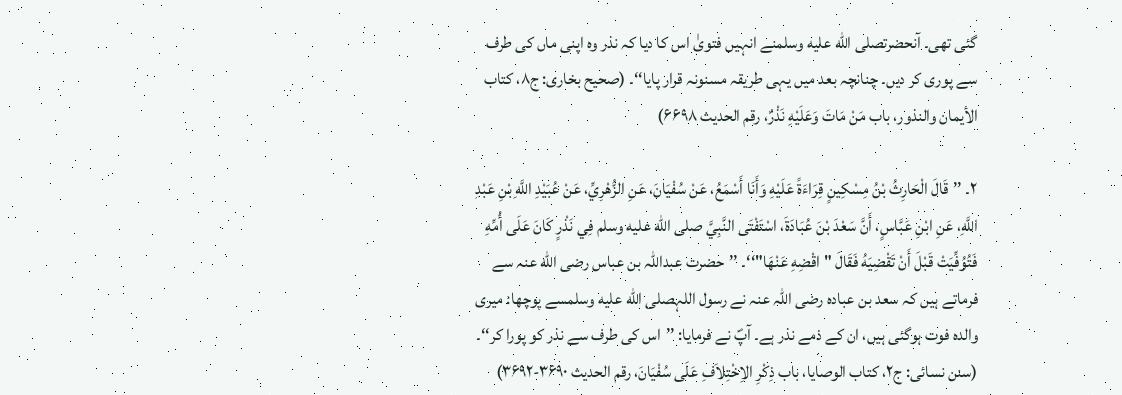گئی تھی۔ آنحضرتصلى الله عليه وسلمنے انہیں فتویٰ اس کا دیا کہ نذر وہ اپنی ماں کی طرف سے پوری کر دیں۔ چنانچہ بعد میں یہی طریقہ مسنونہ قرار پایا‘‘۔ (صحیح بخاری: ج۸، کتاب الأيمان والنذور، باب مَنْ مَاتَ وَعَلَيْهِ نَذْرٌ، رقم الحدیث ۶۶۹۸)

۲۔ ’’قَالَ الْحَارِثُ بْنُ مِسْكِينٍ قِرَاءَةً عَلَيْهِ وَأَنَا أَسْمَعُ، عَنْ سُفْيَانَ، عَنِ الزُّهْرِيِّ، عَنْ عُبَيْدِ اللَّهِ بْنِ عَبْدِ اللَّهِ، عَنِ ابْنِ عَبَّاسٍ، أَنَّ سَعْدَ بْنَ عُبَادَةَ، اسْتَفْتَى النَّبِيَّ صلى الله عليه وسلم فِي نَذْرٍ كَانَ عَلَى أُمِّهِ فَتُوُفِّيَتْ قَبْلَ أَنْ تَقْضِيَهُ فَقَالَ "اقْضِهِ عَنْهَا"‘‘۔ ’’حضرت عبداللہ بن عباس رضی الله عنہ سے فرماتے ہیں کہ سعد بن عبادہ رضی اللہ عنہ نے رسول اللہصلى الله عليه وسلمسے پوچھا: میری والدہ فوت ہوگئی ہیں، ان کے ذمے نذر ہے۔ آپؐ نے فرمایا: ’’اس کی طرف سے نذر کو پورا کر‘‘۔ (سنن نسائی: ج۲، کتاب الوصايا، باب ذِكْرِ الاِخْتِلاَفِ عَلَى سُفْيَانَ، رقم الحدیث ۳۶۹۰-۳۶۹۲)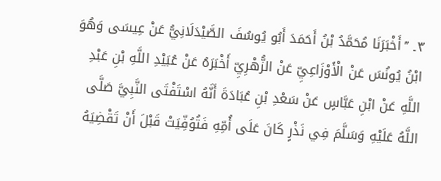۳۔ ’’أَخْبَرَنَا مُحَمَّدُ بْنُ أَحَمَدَ أَبُو يُوسُفَ الصَّيْدَلَانِيُّ عَنْ عِيسَی وَهُوَ ابْنُ يُونُسَ عَنْ الْأَوْزَاعِيِّ عَنْ الزُّهْرِيِّ أَخْبَرَهُ عَنْ عُبَيْدِ اللَّهِ بْنِ عَبْدِ اللَّهِ عَنْ ابْنِ عَبَّاسٍ عَنْ سَعْدِ بْنِ عُبَادَةَ أَنَّهُ اسْتَفْتَی النَّبِيَّ صَلَّی اللَّهُ عَلَيْهِ وَسَلَّمَ فِي نَذْرٍ کَانَ عَلَی أُمِّهِ فَتُوُفِّيَتْ قَبْلَ أَنْ تَقْضِيَهُ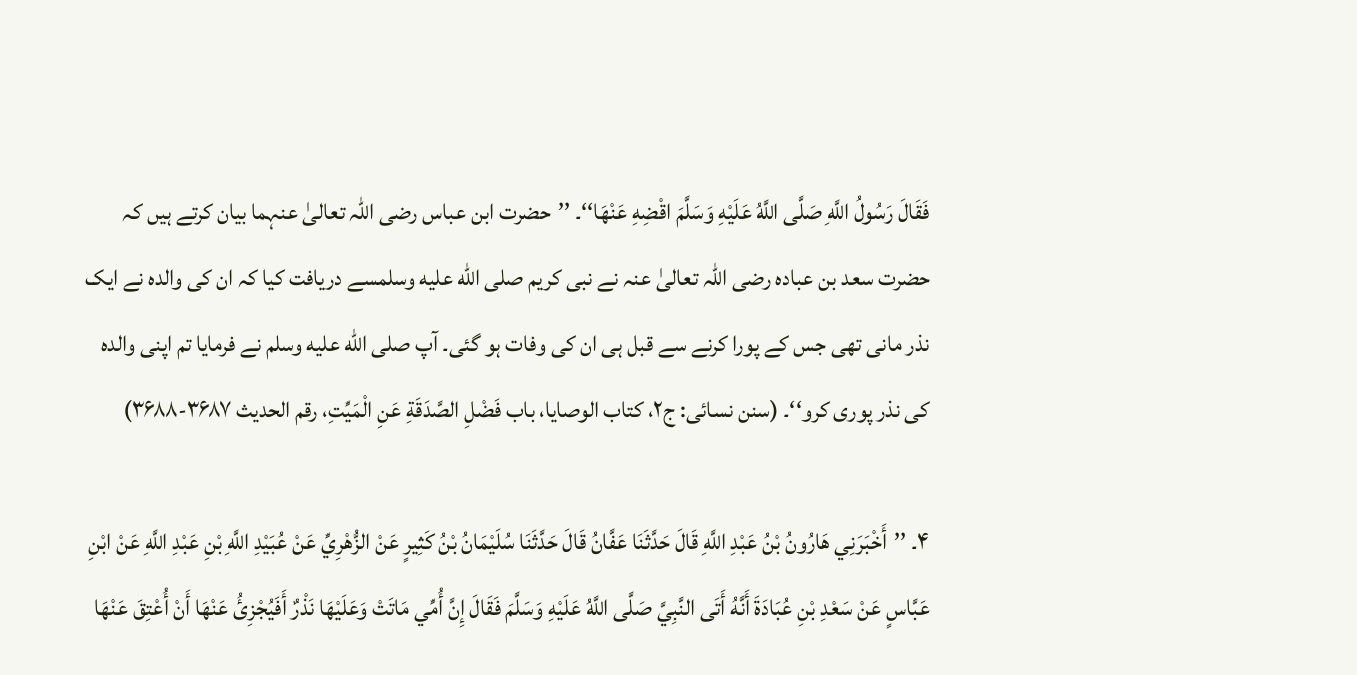فَقَالَ رَسُولُ اللَّهِ صَلَّی اللَّهُ عَلَيْهِ وَسَلَّمَ اقْضِهِ عَنْهَا‘‘۔ ’’حضرت ابن عباس رضی اللہ تعالیٰ عنہما بیان کرتے ہیں کہ حضرت سعد بن عبادہ رضی اللہ تعالیٰ عنہ نے نبی کریم صلى الله عليه وسلمسے دریافت کیا کہ ان کی والدہ نے ایک نذر مانی تھی جس کے پورا کرنے سے قبل ہی ان کی وفات ہو گئی۔ آپ صلى الله عليه وسلم نے فرمایا تم اپنی والدہ کی نذر پوری کرو‘‘۔ (سنن نسائی: ج۲، کتاب الوصايا، باب فَضْلِ الصَّدَقَةِ عَنِ الْمَيِّتِ، رقم الحدیث ۳۶۸۷-۳۶۸۸)

۴۔ ’’أَخْبَرَنِي هَارُونُ بْنُ عَبْدِ اللَّهِ قَالَ حَدَّثَنَا عَفَّانُ قَالَ حَدَّثَنَا سُلَيْمَانُ بْنُ کَثِيرٍ عَنْ الزُّهْرِيِّ عَنْ عُبَيْدِ اللَّهِ بْنِ عَبْدِ اللَّهِ عَنْ ابْنِ عَبَّاسٍ عَنْ سَعْدِ بْنِ عُبَادَةَ أَنَّهُ أَتَی النَّبِيَّ صَلَّی اللَّهُ عَلَيْهِ وَسَلَّمَ فَقَالَ إِنَّ أُمِّي مَاتَتْ وَعَلَيْهَا نَذْرٌ أَفَيُجْزِئُ عَنْهَا أَنْ أُعْتِقَ عَنْهَا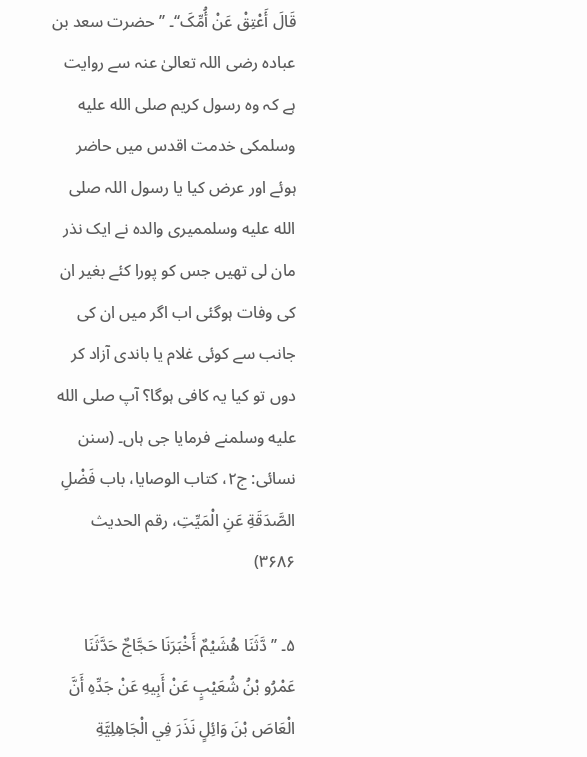قَالَ أَعْتِقْ عَنْ أُمِّکَ‘‘۔ ’’حضرت سعد بن عبادہ رضی اللہ تعالیٰ عنہ سے روایت ہے کہ وہ رسول کریم صلى الله عليه وسلمکی خدمت اقدس میں حاضر ہوئے اور عرض کیا یا رسول اللہ صلى الله عليه وسلممیری والدہ نے ایک نذر مان لی تھیں جس کو پورا کئے بغیر ان کی وفات ہوگئی اب اگر میں ان کی جانب سے کوئی غلام یا باندی آزاد کر دوں تو کیا یہ کافی ہوگا؟ آپ صلى الله عليه وسلمنے فرمایا جی ہاں۔ (سنن نسائی: ج۲، کتاب الوصايا، باب فَضْلِ الصَّدَقَةِ عَنِ الْمَيِّتِ، رقم الحدیث ۳۶۸۶)

۵۔ ’’دَّثَنَا هُشَيْمٌ أَخْبَرَنَا حَجَّاجٌ حَدَّثَنَا عَمْرُو بْنُ شُعَيْبٍ عَنْ أَبِيهِ عَنْ جَدِّهِ أَنَّ الْعَاصَ بْنَ وَائِلٍ نَذَرَ فِي الْجَاهِلِيَّةِ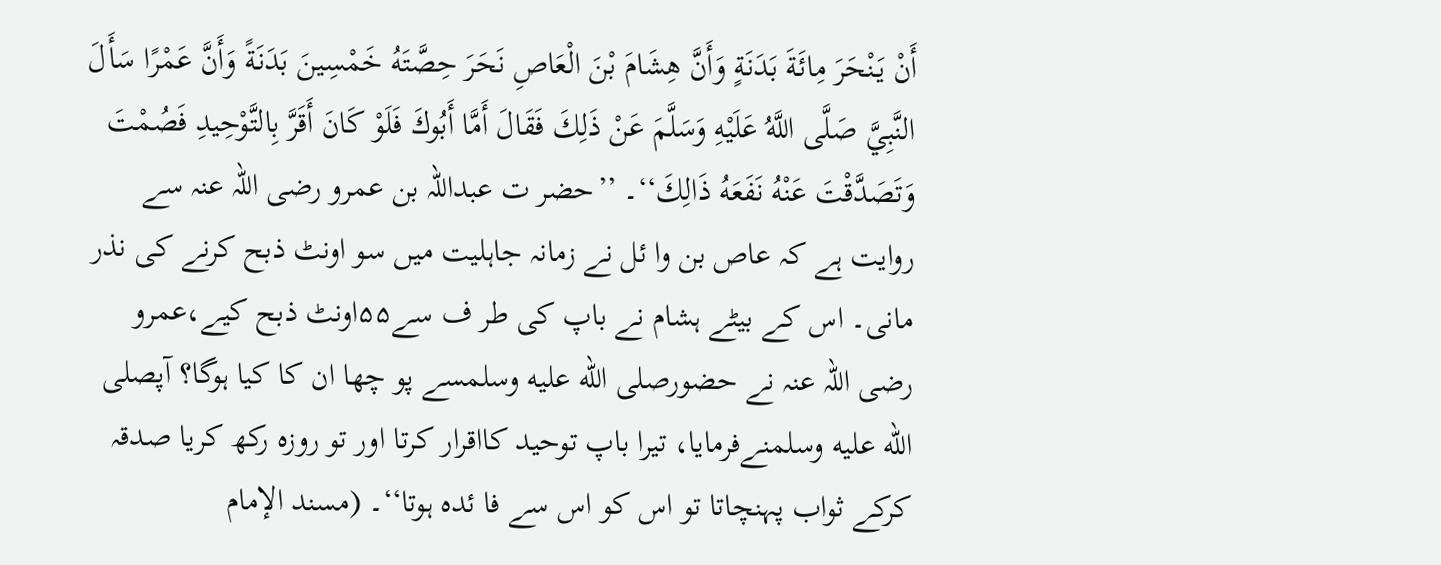أَنْ يَنْحَرَ مِائَةَ بَدَنَةٍ وَأَنَّ هِشَامَ بْنَ الْعَاصِ نَحَرَ حِصَّتَهُ خَمْسِينَ بَدَنَةً وَأَنَّ عَمْرًا سَأَلَ النَّبِيَّ صَلَّى اللَّهُ عَلَيْهِ وَسَلَّمَ عَنْ ذَلِكَ فَقَالَ أَمَّا أَبُوكَ فَلَوْ كَانَ أَقَرَّ بِالتَّوْحِيدِ فَصُمْتَ وَتَصَدَّقْتَ عَنْهُ نَفَعَهُ ذَالِكَ‘‘۔ ’’حضر ت عبداللہ بن عمرو رضی اللہ عنہ سے روایت ہے کہ عاص بن وا ئل نے زمانہ جاہلیت میں سو اونٹ ذبح کرنے کی نذر مانی۔ اس کے بیٹے ہشام نے باپ کی طر ف سے۵۵اونٹ ذبح کیے،عمرو رضی اللہ عنہ نے حضورصلى الله عليه وسلمسے پو چھا ان کا کیا ہوگا؟ آپصلى الله عليه وسلمنےفرمایا، تیرا باپ توحید کااقرار کرتا اور تو روزہ رکھ کریا صدقہ کرکے ثواب پہنچاتا تو اس کو اس سے فا ئدہ ہوتا‘‘۔ (مسند الإمام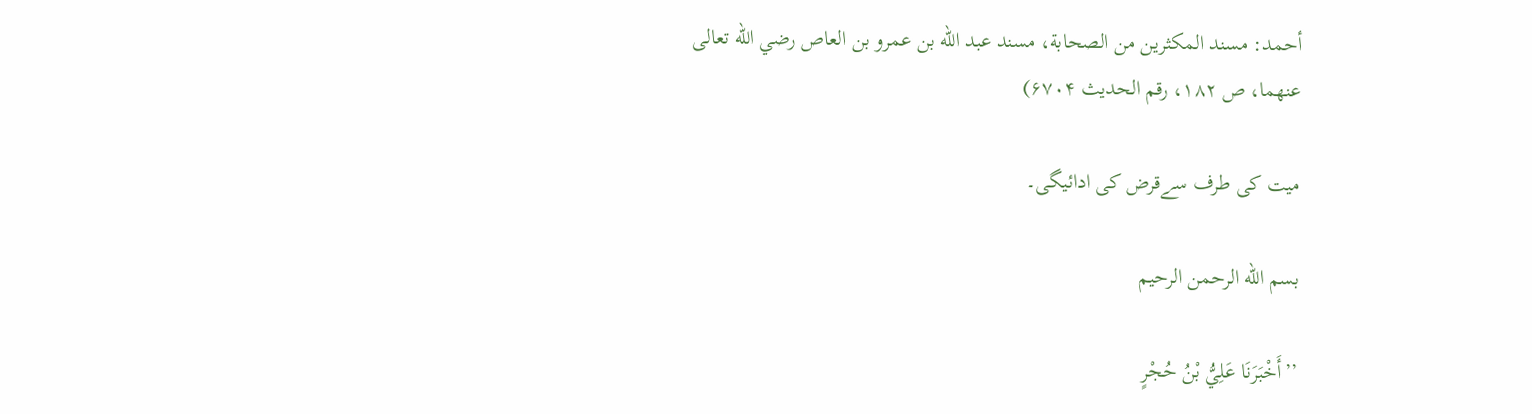أحمد: مسند المكثرين من الصحابة، مسند عبد الله بن عمرو بن العاص رضي الله تعالى عنهما، ص ۱۸۲، رقم الحدیث ۶۷۰۴)

میت کی طرف سےقرض کی ادائیگی۔

بسم الله الرحمن الرحیم

’’أَخْبَرَنَا عَلِيُّ بْنُ حُجْرٍ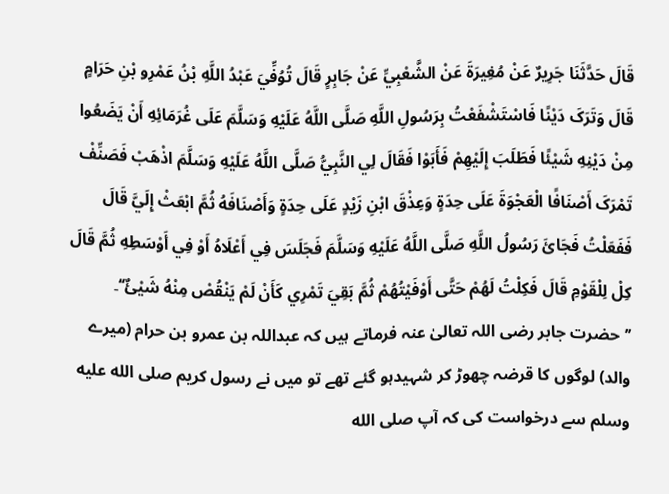قَالَ حَدَّثَنَا جَرِيرٌ عَنْ مُغِيرَةَ عَنْ الشَّعْبِيِّ عَنْ جَابِرٍ قَالَ تُوُفِّيَ عَبْدُ اللَّهِ بْنُ عَمْرِو بْنِ حَرَامٍ قَالَ وَتَرَکَ دَيْنًا فَاسْتَشْفَعْتُ بِرَسُولِ اللَّهِ صَلَّی اللَّهُ عَلَيْهِ وَسَلَّمَ عَلَی غُرَمَائِهِ أَنْ يَضَعُوا مِنْ دَيْنِهِ شَيْئًا فَطَلَبَ إِلَيْهِمْ فَأَبَوْا فَقَالَ لِي النَّبِيُّ صَلَّی اللَّهُ عَلَيْهِ وَسَلَّمَ اذْهَبْ فَصَنِّفْ تَمْرَکَ أَصْنَافًا الْعَجْوَةَ عَلَی حِدَةٍ وَعِذْقَ ابْنِ زَيْدٍ عَلَی حِدَةٍ وَأَصْنَافَهُ ثُمَّ ابْعَثْ إِلَيَّ قَالَ فَفَعَلْتُ فَجَائَ رَسُولُ اللَّهِ صَلَّی اللَّهُ عَلَيْهِ وَسَلَّمَ فَجَلَسَ فِي أَعْلَاهُ أَوْ فِي أَوْسَطِهِ ثُمَّ قَالَ کِلْ لِلْقَوْمِ قَالَ فَکِلْتُ لَهُمْ حَتَّی أَوْفَيْتُهُمْ ثُمَّ بَقِيَ تَمْرِي کَأَنْ لَمْ يَنْقُصْ مِنْهُ شَيْئٌ‘‘۔ ’’حضرت جابر رضی اللہ تعالیٰ عنہ فرماتے ہیں کہ عبداللہ بن عمرو بن حرام (میرے والد) لوگوں کا قرضہ چھوڑ کر شہیدہو گئے تھے تو میں نے رسول کریم صلى الله عليه وسلم سے درخواست کی کہ آپ صلى الله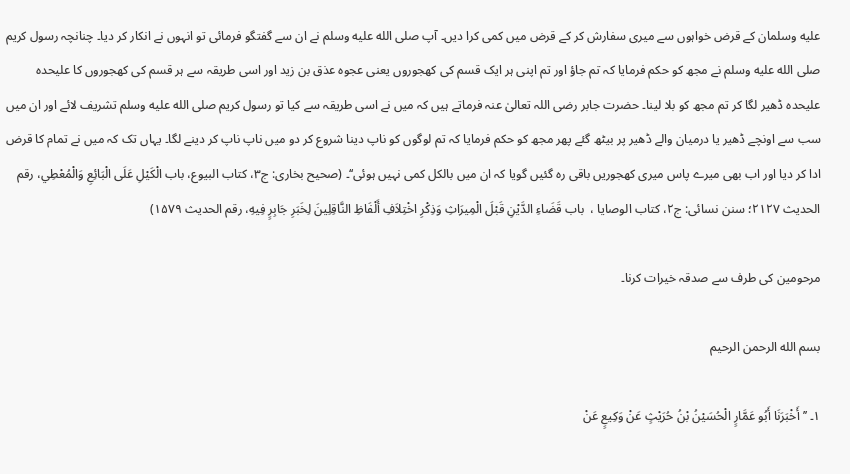عليه وسلمان کے قرض خواہوں سے میری سفارش کر کے قرض میں کمی کرا دیں۔ آپ صلى الله عليه وسلم نے ان سے گفتگو فرمائی تو انہوں نے انکار کر دیا۔ چنانچہ رسول کریم صلى الله عليه وسلم نے مجھ کو حکم فرمایا کہ تم جاؤ اور تم اپنی ہر ایک قسم کی کھجوروں یعنی عجوہ عذق بن زید اور اسی طریقہ سے ہر قسم کی کھجوروں کا علیحدہ علیحدہ ڈھیر لگا کر تم مجھ کو بلا لینا۔ حضرت جابر رضی اللہ تعالیٰ عنہ فرماتے ہیں کہ میں نے اسی طریقہ سے کیا تو رسول کریم صلى الله عليه وسلم تشریف لائے اور ان میں سب سے اونچے ڈھیر یا درمیان والے ڈھیر پر بیٹھ گئے پھر مجھ کو حکم فرمایا کہ تم لوگوں کو ناپ دینا شروع کر دو میں ناپ ناپ کر دینے لگا۔ یہاں تک کہ میں نے تمام کا قرض ادا کر دیا اور اب بھی میرے پاس میری کھجوریں باقی رہ گئیں گویا کہ ان میں بالکل کمی نہیں ہوئی‘‘۔ (صحیح بخاری: ج۳، کتاب البيوع، باب الْكَيْلِ عَلَى الْبَائِعِ وَالْمُعْطِي، رقم الحدیث ۲۱۲۷؛ سنن نسائی: ج۲، کتاب الوصايا ،  باب قَضَاءِ الدَّيْنِ قَبْلَ الْمِيرَاثِ وَذِكْرِ اخْتِلاَفِ أَلْفَاظِ النَّاقِلِينَ لِخَبَرِ جَابِرٍ فِيهِ، رقم الحدیث ۱۵۷۹)

مرحومین کی طرف سے صدقہ خیرات کرنا۔

بسم الله الرحمن الرحیم

۱۔ ’’أَخْبَرَنَا أَبُو عَمَّارٍ الْحُسَيْنُ بْنُ حُرَيْثٍ عَنْ وَکِيعٍ عَنْ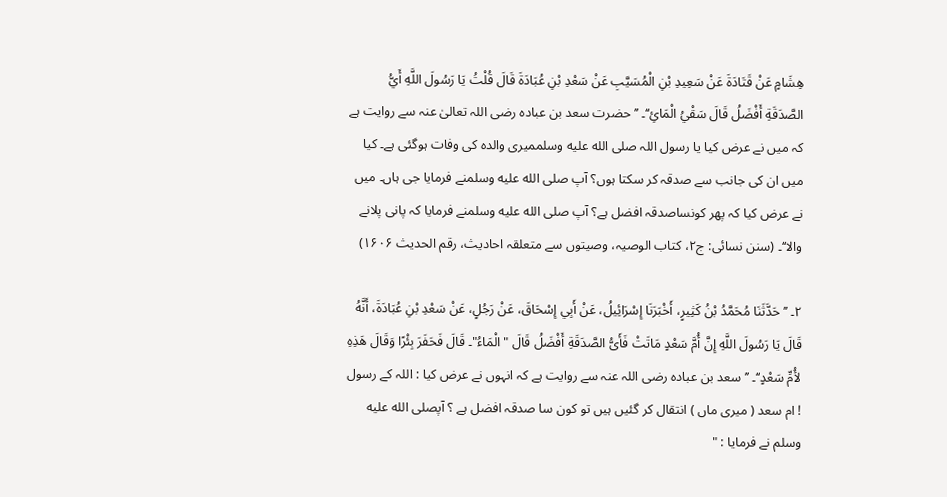هِشَامٍ عَنْ قَتَادَةَ عَنْ سَعِيدِ بْنِ الْمُسَيَّبِ عَنْ سَعْدِ بْنِ عُبَادَةَ قَالَ قُلْتُ يَا رَسُولَ اللَّهِ أَيُّ الصَّدَقَةِ أَفْضَلُ قَالَ سَقْيُ الْمَائِ‘‘۔ ’’حضرت سعد بن عبادہ رضی اللہ تعالیٰ عنہ سے روایت ہے کہ میں نے عرض کیا یا رسول اللہ صلى الله عليه وسلممیری والدہ کی وفات ہوگئی ہے۔ کیا میں ان کی جانب سے صدقہ کر سکتا ہوں؟ آپ صلى الله عليه وسلمنے فرمایا جی ہاں۔ میں نے عرض کیا کہ پھر کونساصدقہ افضل ہے؟ آپ صلى الله عليه وسلمنے فرمایا کہ پانی پلانے والا‘‘۔ (سنن نسائی: ج۲، کتاب الوصیہ، وصیتوں سے متعلقہ احادیث، رقم الحدیث ۱۶۰۶)

۲۔ ’’حَدَّثَنَا مُحَمَّدُ بْنُ كَثِيرٍ، أَخْبَرَنَا إِسْرَائِيلُ، عَنْ أَبِي إِسْحَاقَ، عَنْ رَجُلٍ، عَنْ سَعْدِ بْنِ عُبَادَةَ، أَنَّهُ قَالَ يَا رَسُولَ اللَّهِ إِنَّ أُمَّ سَعْدٍ مَاتَتْ فَأَىُّ الصَّدَقَةِ أَفْضَلُ قَالَ "الْمَاءُ"۔ قَالَ فَحَفَرَ بِئْرًا وَقَالَ هَذِهِ لأُمِّ سَعْدٍ‘‘۔ ’’سعد بن عبادہ رضی اللہ عنہ سے روایت ہے کہ انہوں نے عرض کیا : اللہ کے رسول ! ام سعد ( میری ماں ) انتقال کر گئیں ہیں تو کون سا صدقہ افضل ہے ؟ آپصلى الله عليه وسلم نے فرمایا : "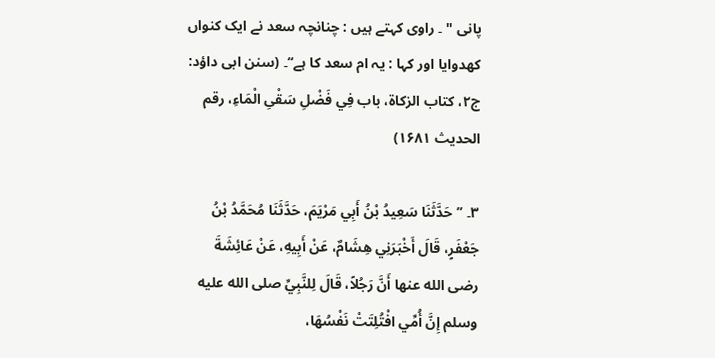پانی " ۔ راوی کہتے ہیں : چنانچہ سعد نے ایک کنواں کھدوایا اور کہا : یہ ام سعد کا ہے‘‘۔ (سنن ابی داؤد: ج۲، کتاب الزكاة، باب فِي فَضْلِ سَقْىِ الْمَاءِ، رقم الحدیث ۱۶۸۱)

۳۔ ’’حَدَّثَنَا سَعِيدُ بْنُ أَبِي مَرْيَمَ، حَدَّثَنَا مُحَمَّدُ بْنُ جَعْفَرٍ، قَالَ أَخْبَرَنِي هِشَامٌ، عَنْ أَبِيهِ، عَنْ عَائِشَةَ رضى الله عنها أَنَّ رَجُلاً، قَالَ لِلنَّبِيِّ صلى الله عليه وسلم إِنَّ أُمِّي افْتُلِتَتْ نَفْسُهَا،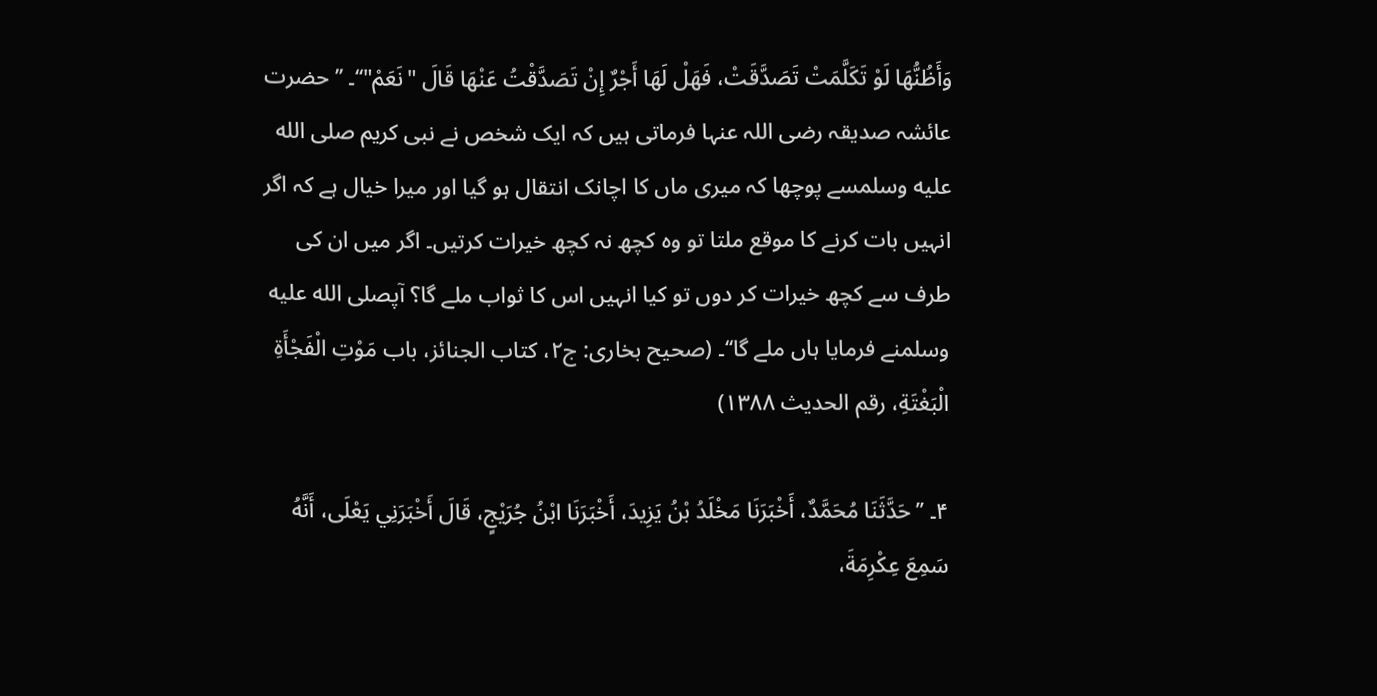وَأَظُنُّهَا لَوْ تَكَلَّمَتْ تَصَدَّقَتْ، فَهَلْ لَهَا أَجْرٌ إِنْ تَصَدَّقْتُ عَنْهَا قَالَ "نَعَمْ"‘‘۔ ’’حضرت عائشہ صدیقہ رضی اللہ عنہا فرماتی ہیں کہ ایک شخص نے نبی کریم صلى الله عليه وسلمسے پوچھا کہ میری ماں کا اچانک انتقال ہو گیا اور میرا خیال ہے کہ اگر انہیں بات کرنے کا موقع ملتا تو وہ کچھ نہ کچھ خیرات کرتیں۔ اگر میں ان کی طرف سے کچھ خیرات کر دوں تو کیا انہیں اس کا ثواب ملے گا؟ آپصلى الله عليه وسلمنے فرمایا ہاں ملے گا‘‘۔ (صحیح بخاری: ج۲، کتاب الجنائز، باب مَوْتِ الْفَجْأَةِ الْبَغْتَةِ، رقم الحدیث ۱۳۸۸)

۴۔ ’’حَدَّثَنَا مُحَمَّدٌ، أَخْبَرَنَا مَخْلَدُ بْنُ يَزِيدَ، أَخْبَرَنَا ابْنُ جُرَيْجٍ، قَالَ أَخْبَرَنِي يَعْلَى، أَنَّهُ سَمِعَ عِكْرِمَةَ،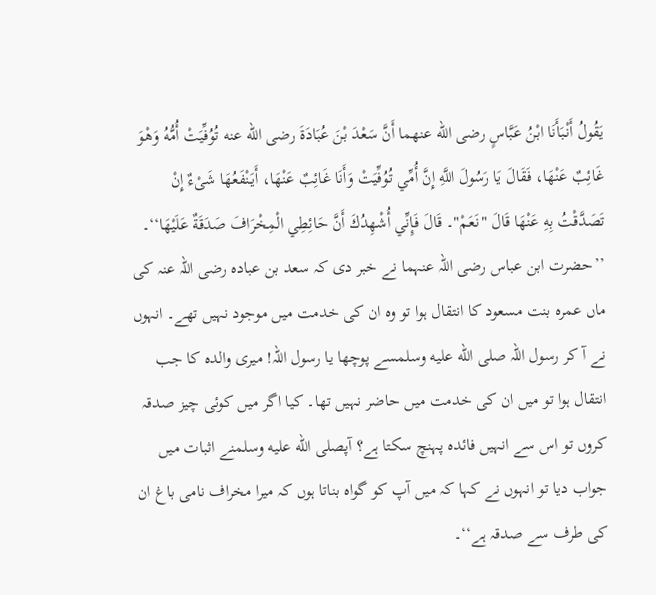يَقُولُ أَنْبَأَنَا ابْنُ عَبَّاسٍ رضى الله عنهما أَنَّ سَعْدَ بْنَ عُبَادَةَ رضى الله عنه تُوُفِّيَتْ أُمُّهُ وَهْوَ غَائِبٌ عَنْهَا، فَقَالَ يَا رَسُولَ اللَّهِ إِنَّ أُمِّي تُوُفِّيَتْ وَأَنَا غَائِبٌ عَنْهَا، أَيَنْفَعُهَا شَىْءٌ إِنْ تَصَدَّقْتُ بِهِ عَنْهَا قَالَ "نَعَمْ"۔ قَالَ فَإِنِّي أُشْهِدُكَ أَنَّ حَائِطِي الْمِخْرَافَ صَدَقَةٌ عَلَيْهَا‘‘۔ ’’حضرت ابن عباس رضی اللہ عنہما نے خبر دی کہ سعد بن عبادہ رضی اللہ عنہ کی ماں عمرہ بنت مسعود کا انتقال ہوا تو وہ ان کی خدمت میں موجود نہیں تھے۔ انہوں نے آ کر رسول اللہ صلى الله عليه وسلمسے پوچھا یا رسول اللہ! میری والدہ کا جب انتقال ہوا تو میں ان کی خدمت میں حاضر نہیں تھا۔ کیا اگر میں کوئی چیز صدقہ کروں تو اس سے انہیں فائدہ پہنچ سکتا ہے؟ آپصلى الله عليه وسلمنے اثبات میں جواب دیا تو انہوں نے کہا کہ میں آپ کو گواہ بناتا ہوں کہ میرا مخراف نامی باغ ان کی طرف سے صدقہ ہے‘‘۔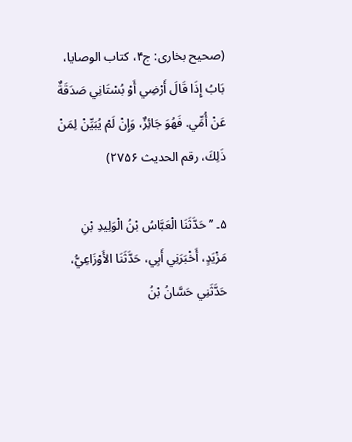(صحیح بخاری: ج۴، کتاب الوصايا، بَابُ إِذَا قَالَ أَرْضِي أَوْ بُسْتَانِي صَدَقَةٌ عَنْ أُمِّي. فَهُوَ جَائِزٌ، وَإِنْ لَمْ يُبَيِّنْ لِمَنْ ذَلِكَ، رقم الحدیث ۲۷۵۶)

۵۔ ’’حَدَّثَنَا الْعَبَّاسُ بْنُ الْوَلِيدِ بْنِ مَزْيَدٍ، أَخْبَرَنِي أَبِي، حَدَّثَنَا الأَوْزَاعِيُّ، حَدَّثَنِي حَسَّانُ بْنُ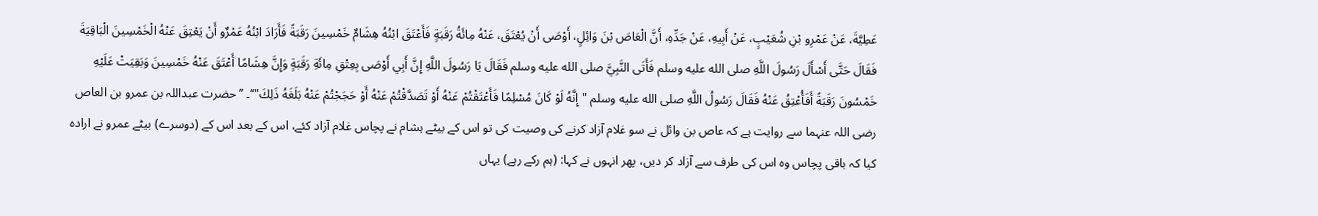عَطِيَّةَ، عَنْ عَمْرِو بْنِ شُعَيْبٍ، عَنْ أَبِيهِ، عَنْ جَدِّهِ، أَنَّ الْعَاصَ بْنَ وَائِلٍ، أَوْصَى أَنْ يُعْتَقَ، عَنْهُ مِائَةُ رَقَبَةٍ فَأَعْتَقَ ابْنُهُ هِشَامٌ خَمْسِينَ رَقَبَةً فَأَرَادَ ابْنُهُ عَمْرٌو أَنْ يَعْتِقَ عَنْهُ الْخَمْسِينَ الْبَاقِيَةَ فَقَالَ حَتَّى أَسْأَلَ رَسُولَ اللَّهِ صلى الله عليه وسلم فَأَتَى النَّبِيَّ صلى الله عليه وسلم فَقَالَ يَا رَسُولَ اللَّهِ إِنَّ أَبِي أَوْصَى بِعِتْقِ مِائَةِ رَقَبَةٍ وَإِنَّ هِشَامًا أَعْتَقَ عَنْهُ خَمْسِينَ وَبَقِيَتْ عَلَيْهِ خَمْسُونَ رَقَبَةً أَفَأُعْتِقُ عَنْهُ فَقَالَ رَسُولُ اللَّهِ صلى الله عليه وسلم "إِنَّهُ لَوْ كَانَ مُسْلِمًا فَأَعْتَقْتُمْ عَنْهُ أَوْ تَصَدَّقْتُمْ عَنْهُ أَوْ حَجَجْتُمْ عَنْهُ بَلَغَهُ ذَلِكَ"‘‘۔ ’’حضرت عبداللہ بن عمرو بن العاص رضی اللہ عنہما سے روایت ہے کہ عاص بن وائل نے سو غلام آزاد کرنے کی وصیت کی تو اس کے بیٹے ہشام نے پچاس غلام آزاد کئے، اس کے بعد اس کے (دوسرے) بیٹے عمرو نے ارادہ کیا کہ باقی پچاس وہ اس کی طرف سے آزاد کر دیں، پھر انہوں نے کہا: (ہم رکے رہے) یہاں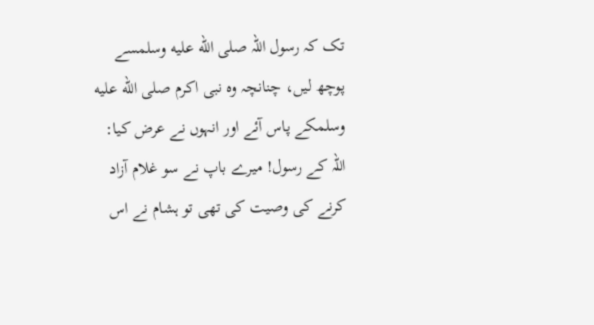تک کہ رسول اللہ صلى الله عليه وسلمسے پوچھ لیں، چنانچہ وہ نبی اکرم صلى الله عليه وسلمکے پاس آئے اور انہوں نے عرض کیا: اللہ کے رسول! میرے باپ نے سو غلام آزاد کرنے کی وصیت کی تھی تو ہشام نے اس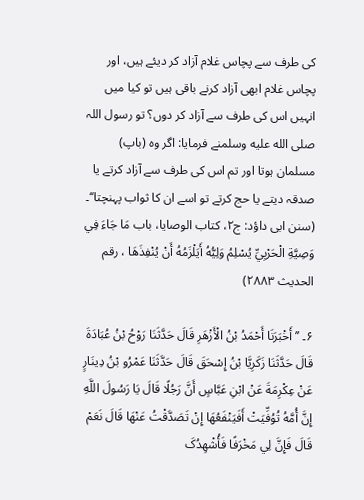کی طرف سے پچاس غلام آزاد کر دیئے ہیں، اور پچاس غلام ابھی آزاد کرنے باقی ہیں تو کیا میں انہیں اس کی طرف سے آزاد کر دوں؟ تو رسول اللہ صلى الله عليه وسلمنے فرمایا: اگر وہ (باپ) مسلمان ہوتا اور تم اس کی طرف سے آزاد کرتے یا صدقہ دیتے یا حج کرتے تو اسے ان کا ثواب پہنچتا‘‘۔ (سنن ابی داؤد: ج۲، کتاب الوصایا، باب مَا جَاءَ فِي وَصِيَّةِ الْحَرْبِيِّ يُسْلِمُ وَلِيُّهُ أَيَلْزَمُهُ أَنْ يُنْفِذَهَا ، رقم الحدیث ۲۸۸۳)

۶۔ ’’أَخْبَرَنَا أَحْمَدُ بْنُ الْأَزْهَرِ قَالَ حَدَّثَنَا رَوْحُ بْنُ عُبَادَةَ قَالَ حَدَّثَنَا زَکَرِيَّا بْنُ إِسْحَقَ قَالَ حَدَّثَنَا عَمْرُو بْنُ دِينَارٍ عَنْ عِکْرِمَةَ عَنْ ابْنِ عَبَّاسٍ أَنَّ رَجُلًا قَالَ يَا رَسُولَ اللَّهِ إِنَّ أُمَّهُ تُوُفِّيَتْ أَفَيَنْفَعُهَا إِنْ تَصَدَّقْتُ عَنْهَا قَالَ نَعَمْ قَالَ فَإِنَّ لِي مَخْرَفًا فَأُشْهِدُکَ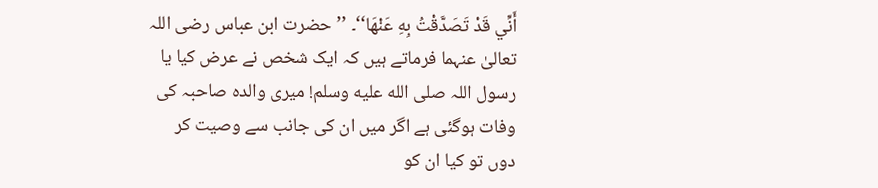أَنِّي قَدْ تَصَدَّقْتُ بِهِ عَنْهَا‘‘۔ ’’حضرت ابن عباس رضی اللہ تعالیٰ عنہما فرماتے ہیں کہ ایک شخص نے عرض کیا یا رسول اللہ صلى الله عليه وسلم! میری والدہ صاحبہ کی وفات ہوگئی ہے اگر میں ان کی جانب سے وصیت کر دوں تو کیا ان کو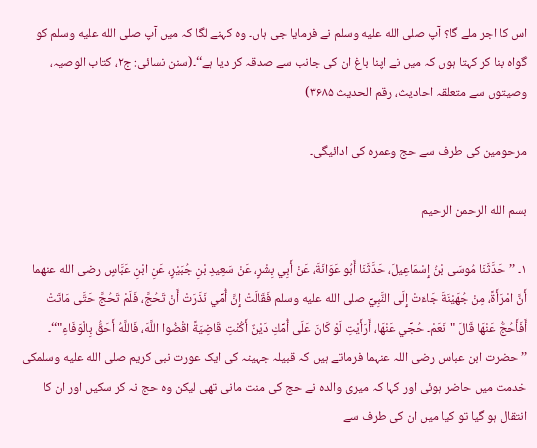اس کا اجر ملے گا؟ آپ صلى الله عليه وسلم نے فرمایا جی ہاں۔ وہ کہنے لگا کہ میں آپ صلى الله عليه وسلم کو گواہ بنا کر کہتا ہوں کہ میں نے اپنا باغ ان کی جانب سے صدقہ کر دیا ہے‘‘۔(سنن نسائی: ج۲، کتاب الوصیہ،  وصیتوں سے متعلقہ احادیث، رقم الحدیث ۳۶۸۵)

مرحومین کی طرف سے حج وعمرہ کی ادائیگی۔

بسم الله الرحمن الرحیم

۱۔ ’’حَدَّثَنَا مُوسَى بْنُ إِسْمَاعِيلَ، حَدَّثَنَا أَبُو عَوَانَةَ، عَنْ أَبِي بِشْرٍ، عَنْ سَعِيدِ بْنِ جُبَيْرٍ، عَنِ ابْنِ عَبَّاسٍ رضى الله عنهما أَنَّ امْرَأَةً، مِنْ جُهَيْنَةَ جَاءَتْ إِلَى النَّبِيِّ صلى الله عليه وسلم فَقَالَتْ إِنَّ أُمِّي نَذَرَتْ أَنْ تَحُجَّ، فَلَمْ تَحُجَّ حَتَّى مَاتَتْ أَفَأَحُجُّ عَنْهَا قَالَ "نَعَمْ۔ حُجِّي عَنْهَا، أَرَأَيْتِ لَوْ كَانَ عَلَى أُمِّكِ دَيْنٌ أَكُنْتِ قَاضِيَةً اقْضُوا اللَّهَ، فَاللَّهُ أَحَقُّ بِالْوَفَاءِ"‘‘۔ ’’حضرت ابن عباس رضی اللہ عنہما فرماتے ہیں کہ قبیلہ جہینہ کی ایک عورت نبی کریم صلى الله عليه وسلمکی خدمت میں حاضر ہوئی اور کہا کہ میری والدہ نے حج کی منت مانی تھی لیکن وہ حج نہ کر سکیں اور ان کا انتقال ہو گیا تو کیا میں ان کی طرف سے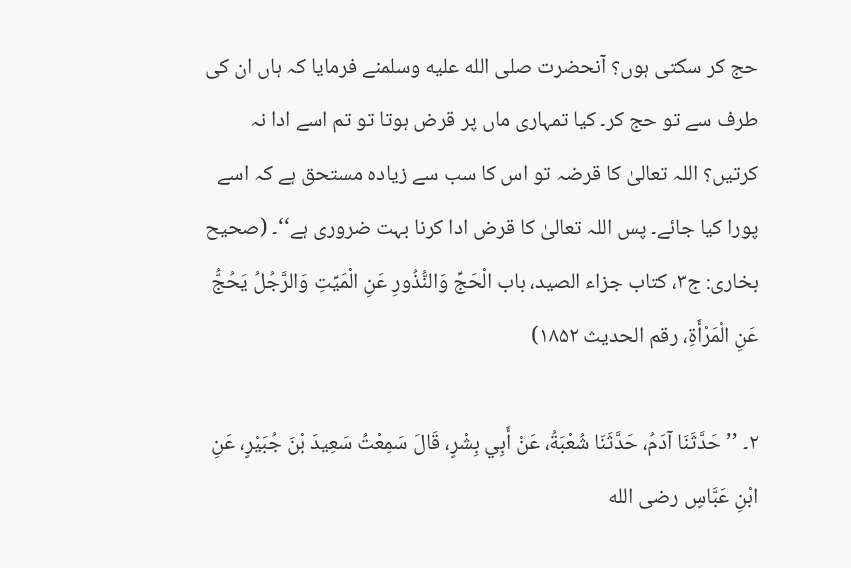حج کر سکتی ہوں؟ آنحضرت صلى الله عليه وسلمنے فرمایا کہ ہاں ان کی طرف سے تو حج کر۔ کیا تمہاری ماں پر قرض ہوتا تو تم اسے ادا نہ کرتیں؟ اللہ تعالیٰ کا قرضہ تو اس کا سب سے زیادہ مستحق ہے کہ اسے پورا کیا جائے۔ پس اللہ تعالیٰ کا قرض ادا کرنا بہت ضروری ہے‘‘۔ (صحیح بخاری: ج۳، کتاب جزاء الصيد، باب الْحَجِّ وَالنُّذُورِ عَنِ الْمَيِّتِ وَالرَّجُلُ يَحُجُّ عَنِ الْمَرْأَةِ، رقم الحدیث ۱۸۵۲)

۲۔ ’’حَدَّثَنَا آدَمُ، حَدَّثَنَا شُعْبَةُ، عَنْ أَبِي بِشْرٍ، قَالَ سَمِعْتُ سَعِيدَ بْنَ جُبَيْرٍ، عَنِ ابْنِ عَبَّاسٍ رضى الله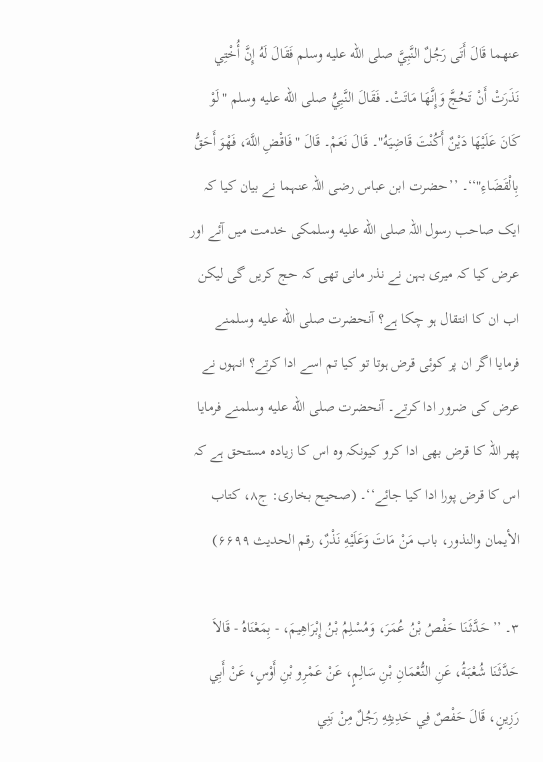عنهما قَالَ أَتَى رَجُلٌ النَّبِيَّ صلى الله عليه وسلم فَقَالَ لَهُ إِنَّ أُخْتِي نَذَرَتْ أَنْ تَحُجَّ وَإِنَّهَا مَاتَتْ۔ فَقَالَ النَّبِيُّ صلى الله عليه وسلم "لَوْ كَانَ عَلَيْهَا دَيْنٌ أَكُنْتَ قَاضِيَهُ"۔ قَالَ نَعَمْ۔ قَالَ "فَاقْضِ اللَّهَ، فَهْوَ أَحَقُّ بِالْقَضَاءِ"‘‘۔ ’’حضرت ابن عباس رضی اللہ عنہما نے بیان کیا کہ ایک صاحب رسول اللہ صلى الله عليه وسلمکی خدمت میں آئے اور عرض کیا کہ میری بہن نے نذر مانی تھی کہ حج کریں گی لیکن اب ان کا انتقال ہو چکا ہے؟ آنحضرت صلى الله عليه وسلمنے فرمایا اگر ان پر کوئی قرض ہوتا تو کیا تم اسے ادا کرتے؟ انہوں نے عرض کی ضرور ادا کرتے۔ آنحضرت صلى الله عليه وسلمنے فرمایا پھر اللہ کا قرض بھی ادا کرو کیونکہ وہ اس کا زیادہ مستحق ہے کہ اس کا قرض پورا ادا کیا جائے‘‘۔ (صحیح بخاری: ج۸، کتاب الأيمان والنذور، باب مَنْ مَاتَ وَعَلَيْهِ نَذْرٌ، رقم الحدیث ۶۶۹۹)

۳۔ ’’حَدَّثَنَا حَفْصُ بْنُ عُمَرَ، وَمُسْلِمُ بْنُ إِبْرَاهِيمَ، - بِمَعْنَاهُ - قَالاَ حَدَّثَنَا شُعْبَةُ، عَنِ النُّعْمَانِ بْنِ سَالِمٍ، عَنْ عَمْرِو بْنِ أَوْسٍ، عَنْ أَبِي رَزِينٍ، قَالَ حَفْصٌ فِي حَدِيثِهِ رَجُلٌ مِنْ بَنِي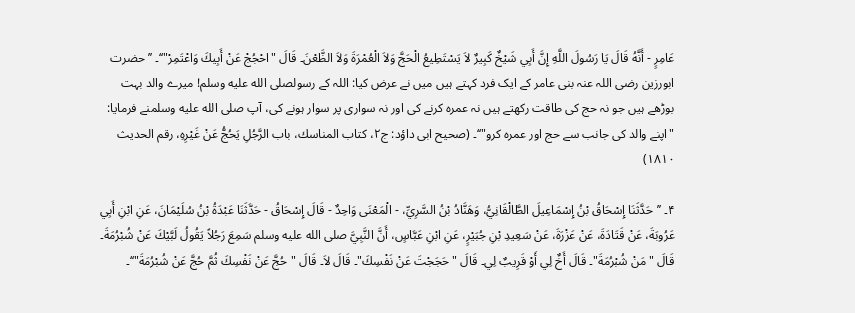عَامِرٍ - أَنَّهُ قَالَ يَا رَسُولَ اللَّهِ إِنَّ أَبِي شَيْخٌ كَبِيرٌ لاَ يَسْتَطِيعُ الْحَجَّ وَلاَ الْعُمْرَةَ وَلاَ الظَّعْنَ۔ قَالَ "احْجُجْ عَنْ أَبِيكَ وَاعْتَمِرْ"‘‘۔ ’’حضرت ابورزین رضی اللہ عنہ بنی عامر کے ایک فرد کہتے ہیں میں نے عرض کیا: اللہ کے رسولصلى الله عليه وسلم! میرے والد بہت بوڑھے ہیں جو نہ حج کی طاقت رکھتے ہیں نہ عمرہ کرنے کی اور نہ سواری پر سوار ہونے کی، آپ صلى الله عليه وسلمنے فرمایا: "اپنے والد کی جانب سے حج اور عمرہ کرو"‘‘۔ (صحیح ابی داؤد: ج۲، كتاب المناسك، باب الرَّجُلِ يَحُجُّ عَنْ غَيْرِهِ، رقم الحدیث ۱۸۱۰)

۴۔ ’’حَدَّثَنَا إِسْحَاقُ بْنُ إِسْمَاعِيلَ الطَّالْقَانِيُّ، وَهَنَّادُ بْنُ السَّرِيِّ، - الْمَعْنَى وَاحِدٌ - قَالَ إِسْحَاقُ - حَدَّثَنَا عَبْدَةُ بْنُ سُلَيْمَانَ، عَنِ ابْنِ أَبِي عَرُوبَةَ، عَنْ قَتَادَةَ، عَنْ عَزْرَةَ، عَنْ سَعِيدِ بْنِ جُبَيْرٍ، عَنِ ابْنِ عَبَّاسٍ، أَنَّ النَّبِيَّ صلى الله عليه وسلم سَمِعَ رَجُلاً يَقُولُ لَبَّيْكَ عَنْ شُبْرُمَةَ۔ قَالَ "مَنْ شُبْرُمَةَ"۔ قَالَ أَخٌ لِي أَوْ قَرِيبٌ لِي۔ قَالَ "حَجَجْتَ عَنْ نَفْسِكَ"۔ قَالَ لاَ۔ قَالَ "حُجَّ عَنْ نَفْسِكَ ثُمَّ حُجَّ عَنْ شُبْرُمَةَ"‘‘۔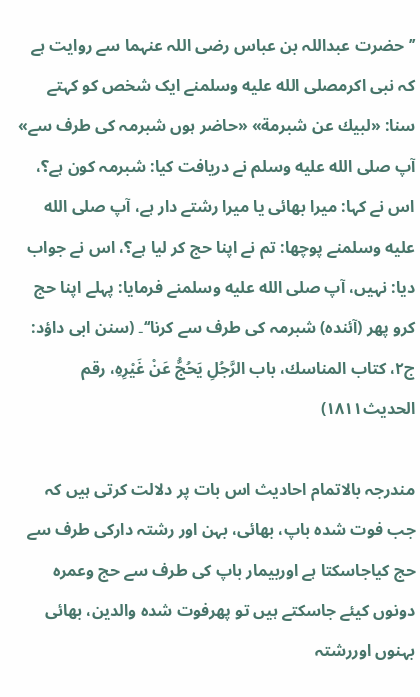’’حضرت عبداللہ بن عباس رضی اللہ عنہما سے روایت ہے کہ نبی اکرمصلى الله عليه وسلمنے ایک شخص کو کہتے سنا: «لبيك عن شبرمة» «حاضر ہوں شبرمہ کی طرف سے» آپ صلى الله عليه وسلم نے دریافت کیا: شبرمہ کون ہے؟، اس نے کہا: میرا بھائی یا میرا رشتے دار ہے، آپ صلى الله عليه وسلمنے پوچھا: تم نے اپنا حج کر لیا ہے؟، اس نے جواب دیا: نہیں، آپ صلى الله عليه وسلمنے فرمایا: پہلے اپنا حج کرو پھر (آئندہ) شبرمہ کی طرف سے کرنا‘‘۔ (سنن ابی داؤد: ج۲، كتاب المناسك، باب الرَّجُلِ يَحُجُّ عَنْ غَيْرِهِ، رقم الحدیث۱۸۱۱)

مندرجہ بالاتمام احادیث اس بات پر دلالت کرتی ہیں کہ جب فوت شدہ باپ، بھائی، بہن اور رشتہ دارکی طرف سے حج کیاجاسکتا ہے اوربیمار باپ کی طرف سے حج وعمرہ دونوں کیئے جاسکتے ہیں تو پھرفوت شدہ والدین، بھائی بہنوں اوررشتہ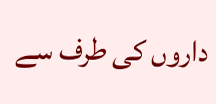داروں کی طرف سے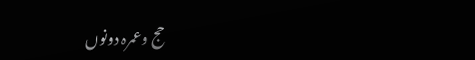حج وعمرہ دونوں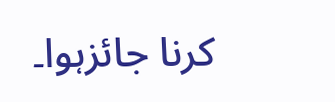کرنا جائزہوا۔